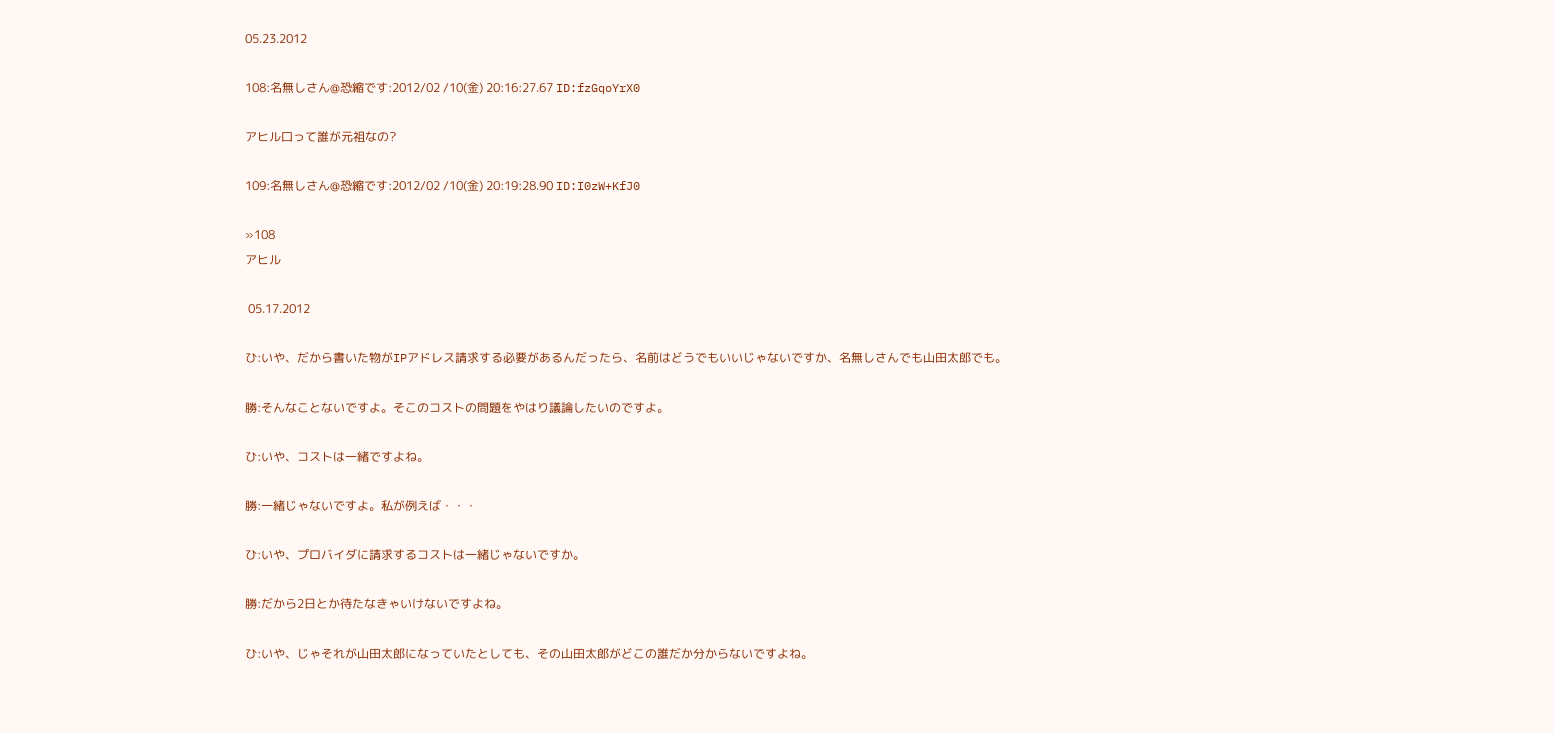05.23.2012

108:名無しさん@恐縮です:2012/02 /10(金) 20:16:27.67 ID:fzGqoYrX0

アヒル口って誰が元祖なの?

109:名無しさん@恐縮です:2012/02 /10(金) 20:19:28.90 ID:I0zW+KfJ0

»108
アヒル

 05.17.2012

ひ:いや、だから書いた物がIPアドレス請求する必要があるんだったら、名前はどうでもいいじゃないですか、名無しさんでも山田太郎でも。

勝:そんなことないですよ。そこのコストの問題をやはり議論したいのですよ。

ひ:いや、コストは一緒ですよね。

勝:一緒じゃないですよ。私が例えば・・・

ひ:いや、プロバイダに請求するコストは一緒じゃないですか。

勝:だから2日とか待たなきゃいけないですよね。

ひ:いや、じゃそれが山田太郎になっていたとしても、その山田太郎がどこの誰だか分からないですよね。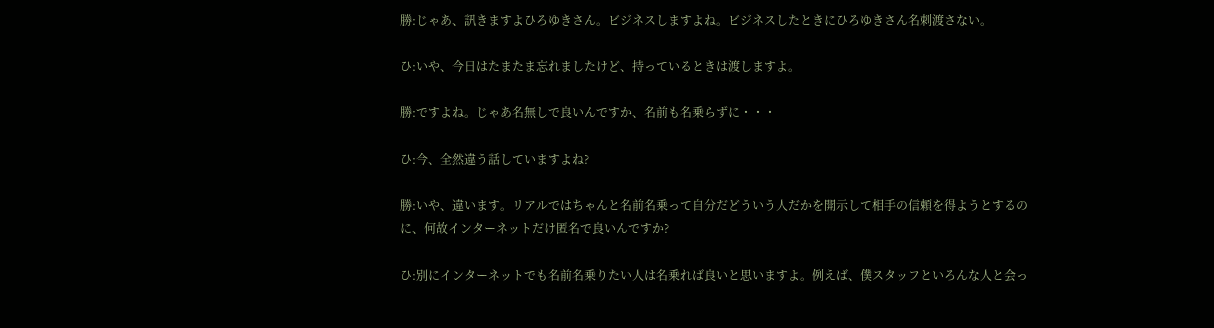勝:じゃあ、訊きますよひろゆきさん。ビジネスしますよね。ビジネスしたときにひろゆきさん名刺渡さない。

ひ:いや、今日はたまたま忘れましたけど、持っているときは渡しますよ。

勝:ですよね。じゃあ名無しで良いんですか、名前も名乗らずに・・・

ひ:今、全然違う話していますよね?

勝:いや、違います。リアルではちゃんと名前名乗って自分だどういう人だかを開示して相手の信頼を得ようとするのに、何故インターネットだけ匿名で良いんですか?

ひ:別にインターネットでも名前名乗りたい人は名乗れば良いと思いますよ。例えば、僕スタッフといろんな人と会っ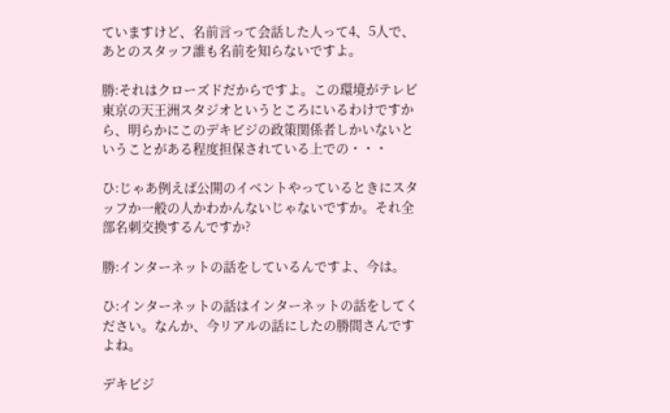ていますけど、名前言って会話した人って4、5人で、あとのスタッフ誰も名前を知らないですよ。

勝:それはクローズドだからですよ。この環境がテレビ東京の天王洲スタジオというところにいるわけですから、明らかにこのデキビジの政策関係者しかいないということがある程度担保されている上での・・・

ひ:じゃあ例えば公開のイベントやっているときにスタッフか一般の人かわかんないじゃないですか。それ全部名刺交換するんですか?

勝:インターネットの話をしているんですよ、今は。

ひ:インターネットの話はインターネットの話をしてください。なんか、今リアルの話にしたの勝間さんですよね。

デキビジ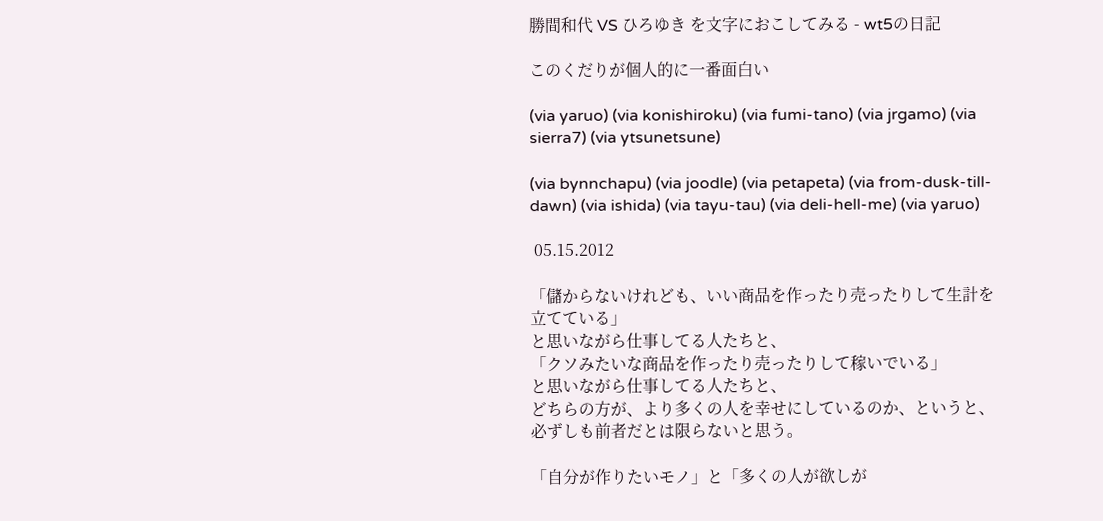勝間和代 VS ひろゆき を文字におこしてみる - wt5の日記

このくだりが個人的に一番面白い

(via yaruo) (via konishiroku) (via fumi-tano) (via jrgamo) (via sierra7) (via ytsunetsune)

(via bynnchapu) (via joodle) (via petapeta) (via from-dusk-till-dawn) (via ishida) (via tayu-tau) (via deli-hell-me) (via yaruo)

 05.15.2012

「儲からないけれども、いい商品を作ったり売ったりして生計を立てている」
と思いながら仕事してる人たちと、
「クソみたいな商品を作ったり売ったりして稼いでいる」
と思いながら仕事してる人たちと、
どちらの方が、より多くの人を幸せにしているのか、というと、
必ずしも前者だとは限らないと思う。

「自分が作りたいモノ」と「多くの人が欲しが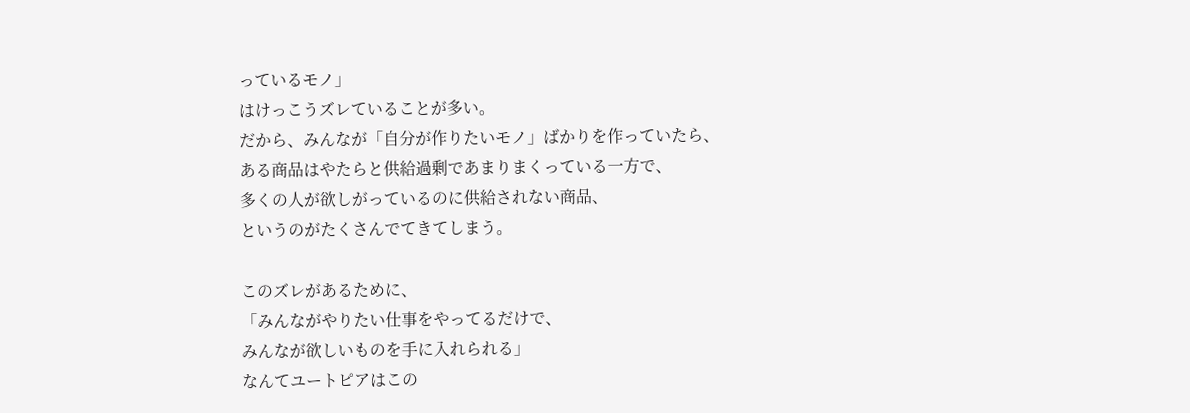っているモノ」
はけっこうズレていることが多い。
だから、みんなが「自分が作りたいモノ」ばかりを作っていたら、
ある商品はやたらと供給過剰であまりまくっている一方で、
多くの人が欲しがっているのに供給されない商品、
というのがたくさんでてきてしまう。

このズレがあるために、
「みんながやりたい仕事をやってるだけで、
みんなが欲しいものを手に入れられる」
なんてユートピアはこの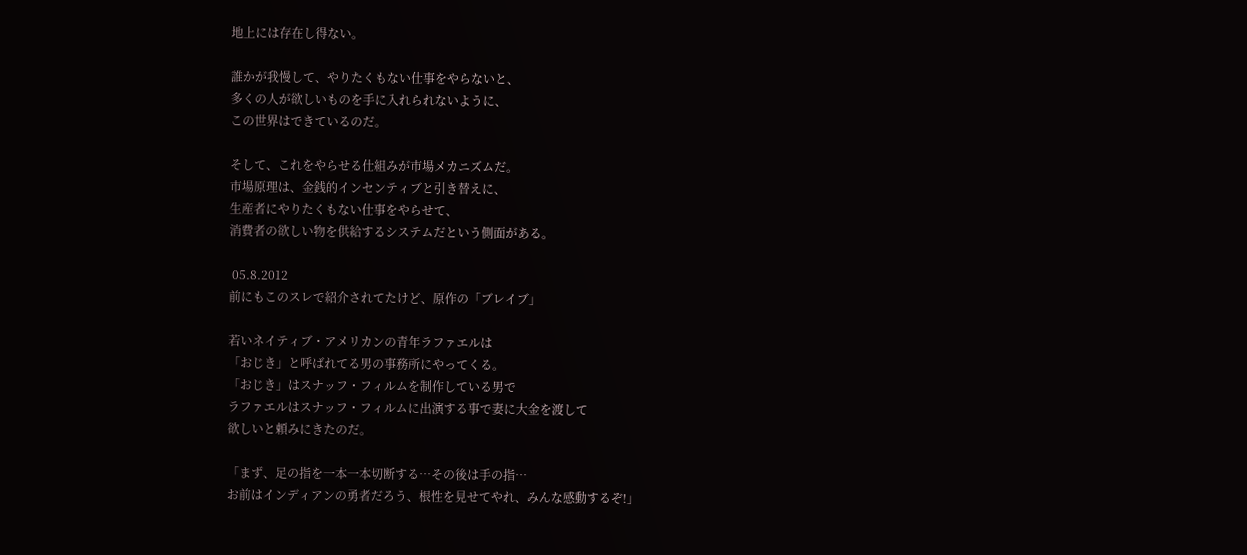地上には存在し得ない。

誰かが我慢して、やりたくもない仕事をやらないと、
多くの人が欲しいものを手に入れられないように、
この世界はできているのだ。

そして、これをやらせる仕組みが市場メカニズムだ。
市場原理は、金銭的インセンティブと引き替えに、
生産者にやりたくもない仕事をやらせて、
消費者の欲しい物を供給するシステムだという側面がある。

 05.8.2012
前にもこのスレで紹介されてたけど、原作の「ブレイブ」

若いネイティブ・アメリカンの青年ラファエルは
「おじき」と呼ばれてる男の事務所にやってくる。
「おじき」はスナッフ・フィルムを制作している男で
ラファエルはスナッフ・フィルムに出演する事で妻に大金を渡して
欲しいと頼みにきたのだ。

「まず、足の指を一本一本切断する…その後は手の指…
お前はインディアンの勇者だろう、根性を見せてやれ、みんな感動するぞ!」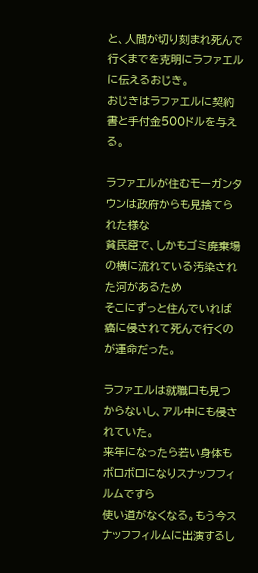と、人間が切り刻まれ死んで行くまでを克明にラファエルに伝えるおじき。
おじきはラファエルに契約書と手付金500ドルを与える。

ラファエルが住むモーガンタウンは政府からも見捨てられた様な
貧民窟で、しかもゴミ廃棄場の横に流れている汚染された河があるため
そこにずっと住んでいれば癌に侵されて死んで行くのが運命だった。

ラファエルは就職口も見つからないし、アル中にも侵されていた。
来年になったら若い身体もボロボロになりスナッフフィルムですら
使い道がなくなる。もう今スナッフフィルムに出演するし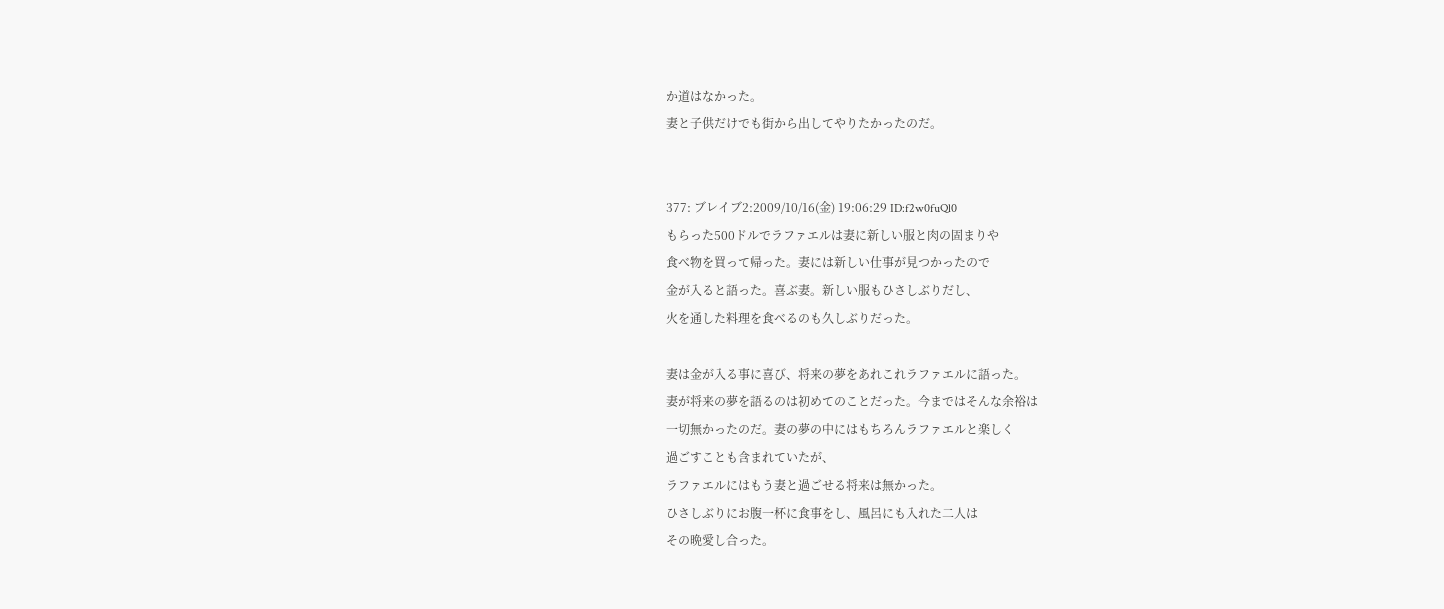か道はなかった。
妻と子供だけでも街から出してやりたかったのだ。


377: ブレイブ2:2009/10/16(金) 19:06:29 ID:f2w0fuQl0
もらった500ドルでラファエルは妻に新しい服と肉の固まりや
食べ物を買って帰った。妻には新しい仕事が見つかったので
金が入ると語った。喜ぶ妻。新しい服もひさしぶりだし、
火を通した料理を食べるのも久しぶりだった。

妻は金が入る事に喜び、将来の夢をあれこれラファエルに語った。
妻が将来の夢を語るのは初めてのことだった。今まではそんな余裕は
一切無かったのだ。妻の夢の中にはもちろんラファエルと楽しく
過ごすことも含まれていたが、
ラファエルにはもう妻と過ごせる将来は無かった。
ひさしぶりにお腹一杯に食事をし、風呂にも入れた二人は
その晩愛し合った。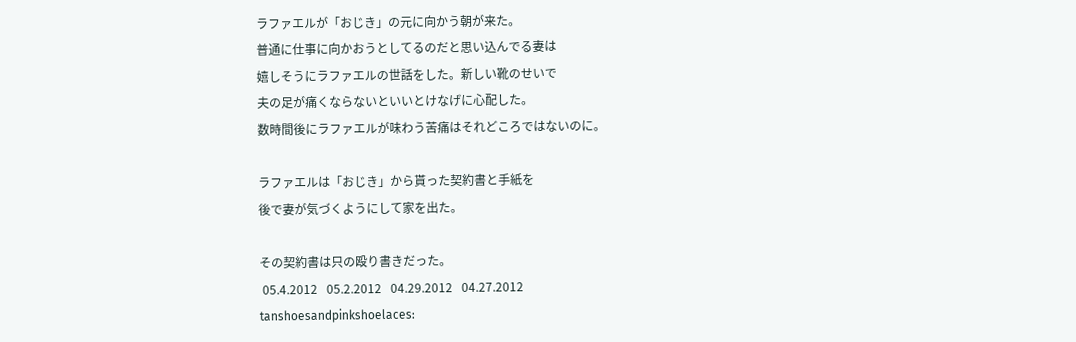ラファエルが「おじき」の元に向かう朝が来た。
普通に仕事に向かおうとしてるのだと思い込んでる妻は
嬉しそうにラファエルの世話をした。新しい靴のせいで
夫の足が痛くならないといいとけなげに心配した。
数時間後にラファエルが味わう苦痛はそれどころではないのに。

ラファエルは「おじき」から貰った契約書と手紙を
後で妻が気づくようにして家を出た。

その契約書は只の殴り書きだった。
 05.4.2012   05.2.2012   04.29.2012   04.27.2012
tanshoesandpinkshoelaces: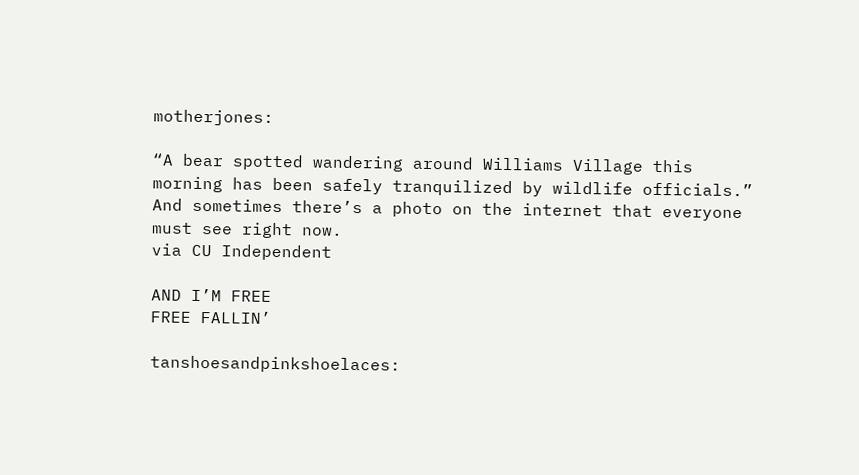motherjones:

“A bear spotted wandering around Williams Village this morning has been safely tranquilized by wildlife officials.”
And sometimes there’s a photo on the internet that everyone must see right now.
via CU Independent

AND I’M FREE
FREE FALLIN’

tanshoesandpinkshoelaces: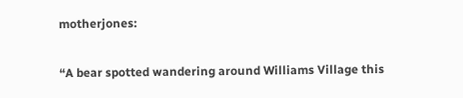motherjones:

“A bear spotted wandering around Williams Village this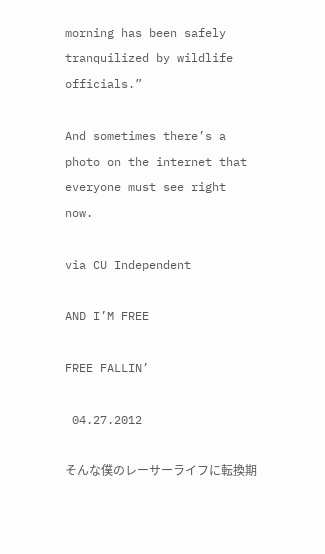morning has been safely tranquilized by wildlife officials.”

And sometimes there’s a photo on the internet that everyone must see right now.

via CU Independent

AND I’M FREE

FREE FALLIN’

 04.27.2012

そんな僕のレーサーライフに転換期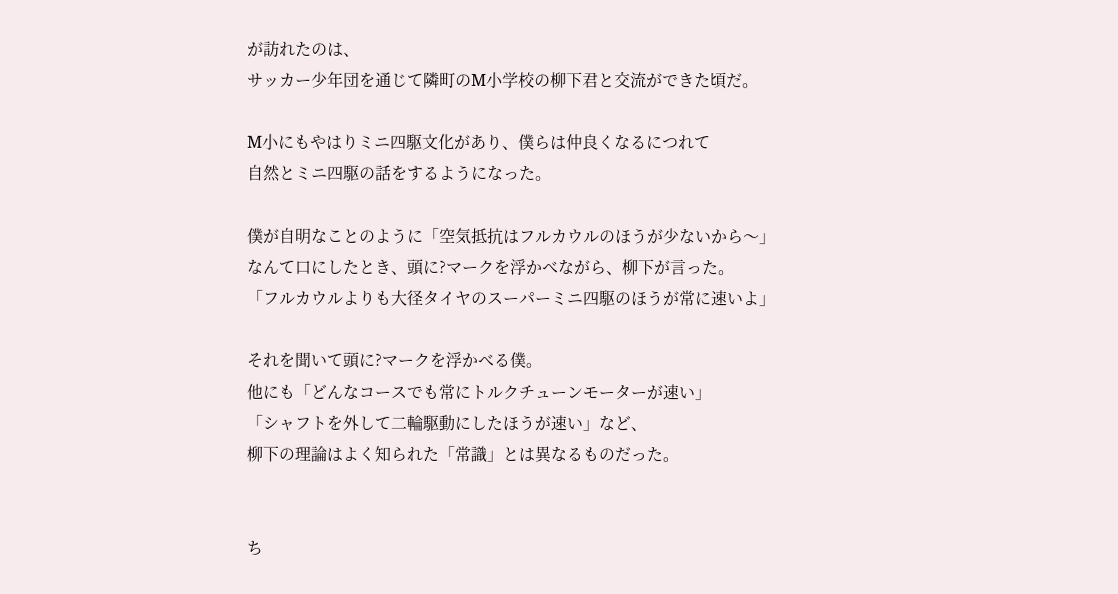が訪れたのは、
サッカー少年団を通じて隣町のM小学校の柳下君と交流ができた頃だ。

M小にもやはりミニ四駆文化があり、僕らは仲良くなるにつれて
自然とミニ四駆の話をするようになった。

僕が自明なことのように「空気抵抗はフルカウルのほうが少ないから〜」
なんて口にしたとき、頭に?マークを浮かべながら、柳下が言った。
「フルカウルよりも大径タイヤのスーパーミニ四駆のほうが常に速いよ」

それを聞いて頭に?マークを浮かべる僕。
他にも「どんなコースでも常にトルクチューンモーターが速い」
「シャフトを外して二輪駆動にしたほうが速い」など、
柳下の理論はよく知られた「常識」とは異なるものだった。


ち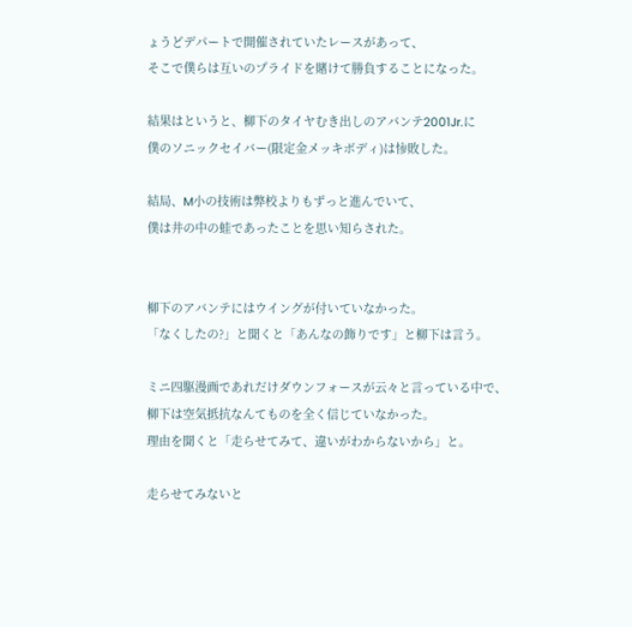ょうどデパートで開催されていたレースがあって、
そこで僕らは互いのプライドを賭けて勝負することになった。

結果はというと、柳下のタイヤむき出しのアバンテ2001Jr.に
僕のソニックセイバー(限定金メッキボディ)は惨敗した。

結局、M小の技術は弊校よりもずっと進んでいて、
僕は井の中の蛙であったことを思い知らされた。


柳下のアバンテにはウイングが付いていなかった。
「なくしたの?」と聞くと「あんなの飾りです」と柳下は言う。

ミニ四駆漫画であれだけダウンフォースが云々と言っている中で、
柳下は空気抵抗なんてものを全く信じていなかった。
理由を聞くと「走らせてみて、違いがわからないから」と。

走らせてみないと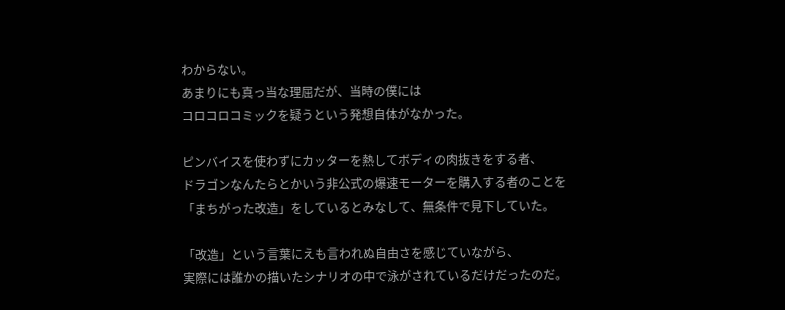わからない。
あまりにも真っ当な理屈だが、当時の僕には
コロコロコミックを疑うという発想自体がなかった。

ピンバイスを使わずにカッターを熱してボディの肉抜きをする者、
ドラゴンなんたらとかいう非公式の爆速モーターを購入する者のことを
「まちがった改造」をしているとみなして、無条件で見下していた。

「改造」という言葉にえも言われぬ自由さを感じていながら、
実際には誰かの描いたシナリオの中で泳がされているだけだったのだ。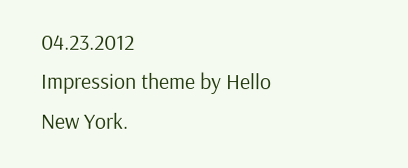04.23.2012
Impression theme by Hello New York.